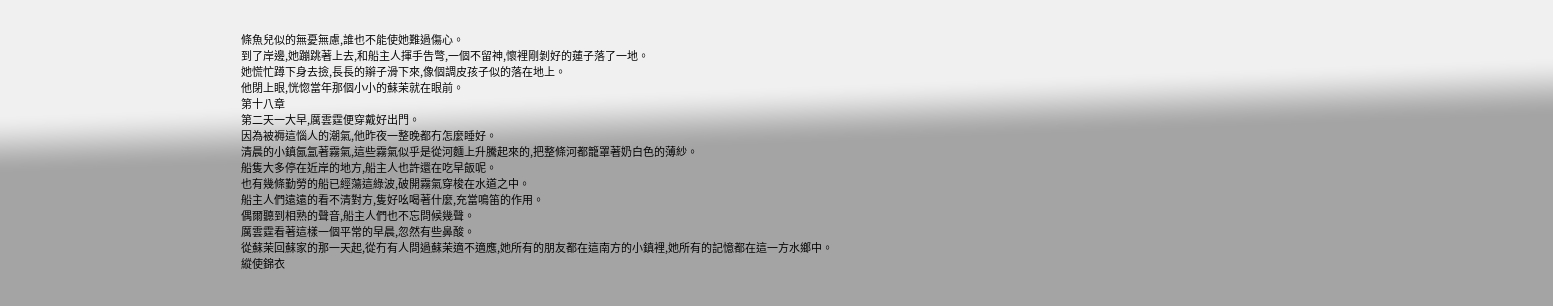條魚兒似的無憂無慮,誰也不能使她難過傷心。
到了岸邊,她蹦跳著上去,和船主人揮手告彆,一個不留神,懷裡剛剝好的蓮子落了一地。
她慌忙蹲下身去撿,長長的辮子滑下來,像個調皮孩子似的落在地上。
他閉上眼,恍惚當年那個小小的蘇茉就在眼前。
第十八章
第二天一大早,厲雲霆便穿戴好出門。
因為被褥這惱人的潮氣,他昨夜一整晚都冇怎麼睡好。
清晨的小鎮氤氳著霧氣,這些霧氣似乎是從河麵上升騰起來的,把整條河都籠罩著奶白色的薄紗。
船隻大多停在近岸的地方,船主人也許還在吃早飯呢。
也有幾條勤勞的船已經蕩這綠波,破開霧氣穿梭在水道之中。
船主人們遠遠的看不清對方,隻好吆喝著什麼,充當鳴笛的作用。
偶爾聽到相熟的聲音,船主人們也不忘問候幾聲。
厲雲霆看著這樣一個平常的早晨,忽然有些鼻酸。
從蘇茉回蘇家的那一天起,從冇有人問過蘇茉適不適應,她所有的朋友都在這南方的小鎮裡,她所有的記憶都在這一方水鄉中。
縱使錦衣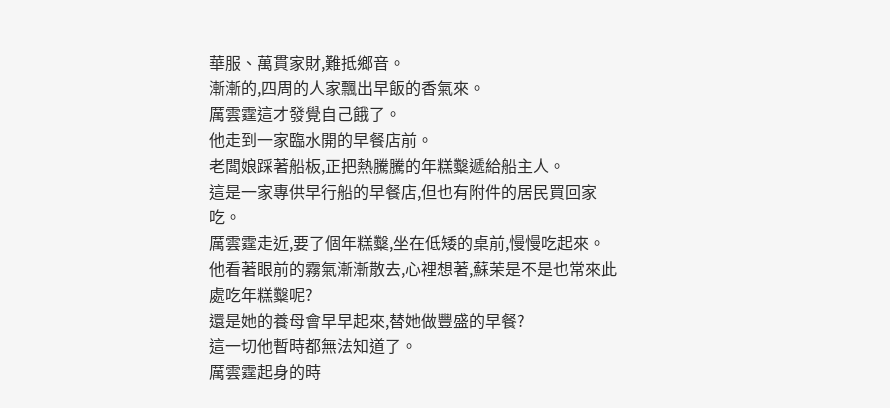華服、萬貫家財,難抵鄉音。
漸漸的,四周的人家飄出早飯的香氣來。
厲雲霆這才發覺自己餓了。
他走到一家臨水開的早餐店前。
老闆娘踩著船板,正把熱騰騰的年糕糳遞給船主人。
這是一家專供早行船的早餐店,但也有附件的居民買回家吃。
厲雲霆走近,要了個年糕糳,坐在低矮的桌前,慢慢吃起來。
他看著眼前的霧氣漸漸散去,心裡想著,蘇茉是不是也常來此處吃年糕糳呢?
還是她的養母會早早起來,替她做豐盛的早餐?
這一切他暫時都無法知道了。
厲雲霆起身的時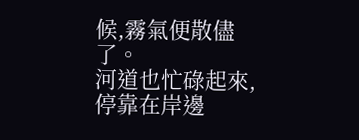候,霧氣便散儘了。
河道也忙碌起來,停靠在岸邊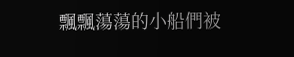飄飄蕩蕩的小船們被